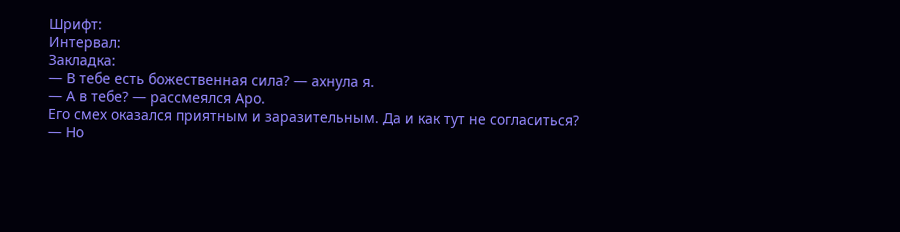Шрифт:
Интервал:
Закладка:
— В тебе есть божественная сила? — ахнула я.
— А в тебе? — рассмеялся Аро.
Его смех оказался приятным и заразительным. Да и как тут не согласиться?
— Но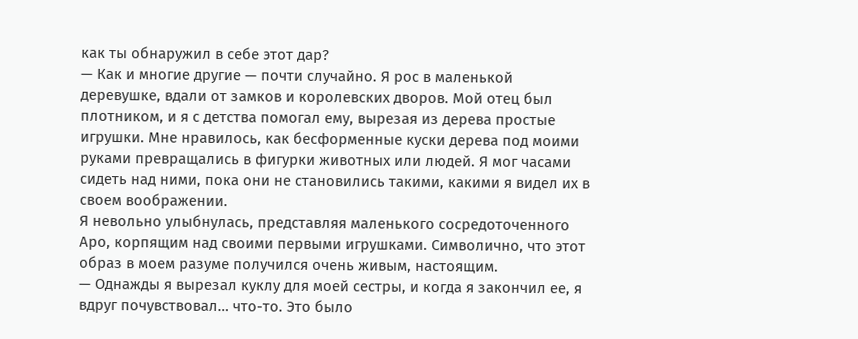как ты обнаружил в себе этот дар?
— Как и многие другие — почти случайно. Я рос в маленькой деревушке, вдали от замков и королевских дворов. Мой отец был плотником, и я с детства помогал ему, вырезая из дерева простые игрушки. Мне нравилось, как бесформенные куски дерева под моими руками превращались в фигурки животных или людей. Я мог часами сидеть над ними, пока они не становились такими, какими я видел их в своем воображении.
Я невольно улыбнулась, представляя маленького сосредоточенного Аро, корпящим над своими первыми игрушками. Символично, что этот образ в моем разуме получился очень живым, настоящим.
— Однажды я вырезал куклу для моей сестры, и когда я закончил ее, я вдруг почувствовал… что-то. Это было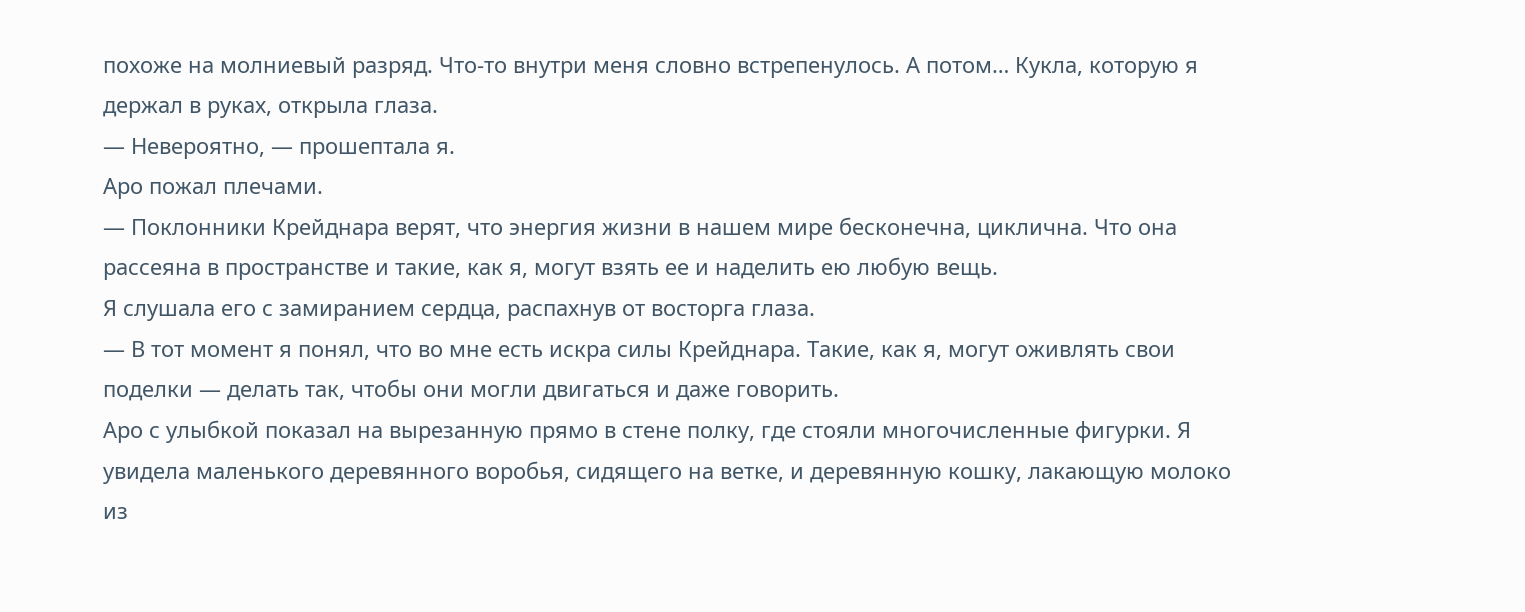похоже на молниевый разряд. Что-то внутри меня словно встрепенулось. А потом… Кукла, которую я держал в руках, открыла глаза.
— Невероятно, — прошептала я.
Аро пожал плечами.
— Поклонники Крейднара верят, что энергия жизни в нашем мире бесконечна, циклична. Что она рассеяна в пространстве и такие, как я, могут взять ее и наделить ею любую вещь.
Я слушала его с замиранием сердца, распахнув от восторга глаза.
— В тот момент я понял, что во мне есть искра силы Крейднара. Такие, как я, могут оживлять свои поделки — делать так, чтобы они могли двигаться и даже говорить.
Аро с улыбкой показал на вырезанную прямо в стене полку, где стояли многочисленные фигурки. Я увидела маленького деревянного воробья, сидящего на ветке, и деревянную кошку, лакающую молоко из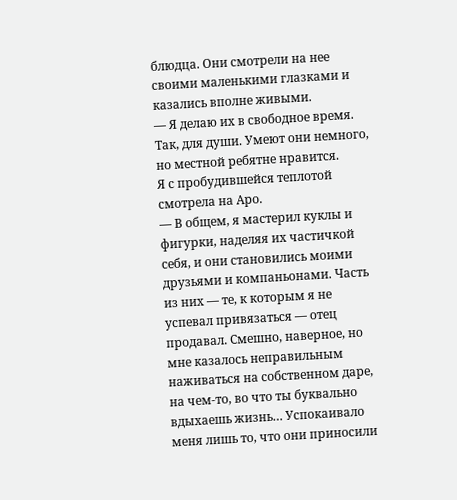блюдца. Они смотрели на нее своими маленькими глазками и казались вполне живыми.
— Я делаю их в свободное время. Так, для души. Умеют они немного, но местной ребятне нравится.
Я с пробудившейся теплотой смотрела на Аро.
— В общем, я мастерил куклы и фигурки, наделяя их частичкой себя, и они становились моими друзьями и компаньонами. Часть из них — те, к которым я не успевал привязаться — отец продавал. Смешно, наверное, но мне казалось неправильным наживаться на собственном даре, на чем-то, во что ты буквально вдыхаешь жизнь… Успокаивало меня лишь то, что они приносили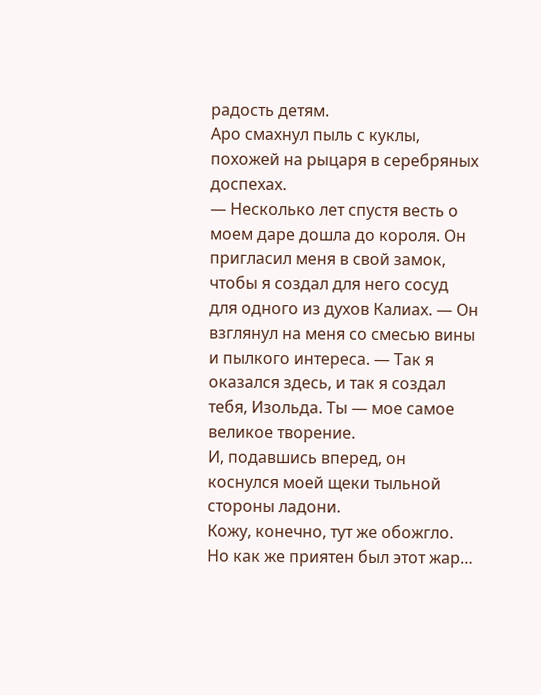радость детям.
Аро смахнул пыль с куклы, похожей на рыцаря в серебряных доспехах.
— Несколько лет спустя весть о моем даре дошла до короля. Он пригласил меня в свой замок, чтобы я создал для него сосуд для одного из духов Калиах. — Он взглянул на меня со смесью вины и пылкого интереса. — Так я оказался здесь, и так я создал тебя, Изольда. Ты — мое самое великое творение.
И, подавшись вперед, он коснулся моей щеки тыльной стороны ладони.
Кожу, конечно, тут же обожгло. Но как же приятен был этот жар…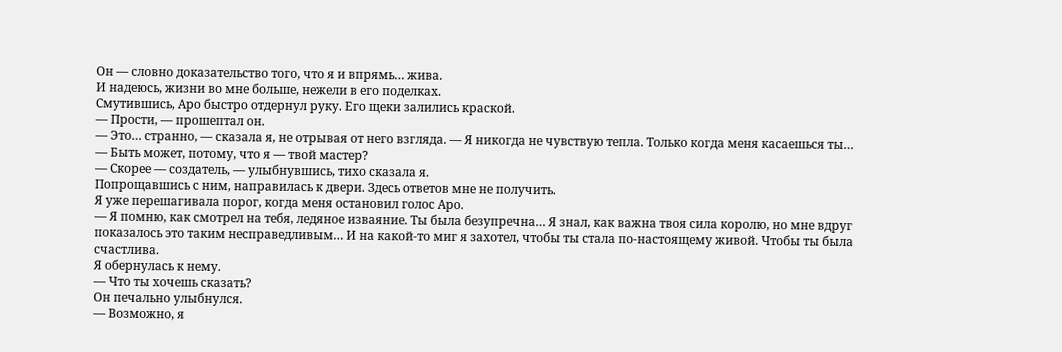Он — словно доказательство того, что я и впрямь… жива.
И надеюсь, жизни во мне больше, нежели в его поделках.
Смутившись, Аро быстро отдернул руку. Его щеки залились краской.
— Прости, — прошептал он.
— Это… странно, — сказала я, не отрывая от него взгляда. — Я никогда не чувствую тепла. Только когда меня касаешься ты…
— Быть может, потому, что я — твой мастер?
— Скорее — создатель, — улыбнувшись, тихо сказала я.
Попрощавшись с ним, направилась к двери. Здесь ответов мне не получить.
Я уже перешагивала порог, когда меня остановил голос Аро.
— Я помню, как смотрел на тебя, ледяное изваяние. Ты была безупречна… Я знал, как важна твоя сила королю, но мне вдруг показалось это таким несправедливым… И на какой-то миг я захотел, чтобы ты стала по-настоящему живой. Чтобы ты была счастлива.
Я обернулась к нему.
— Что ты хочешь сказать?
Он печально улыбнулся.
— Возможно, я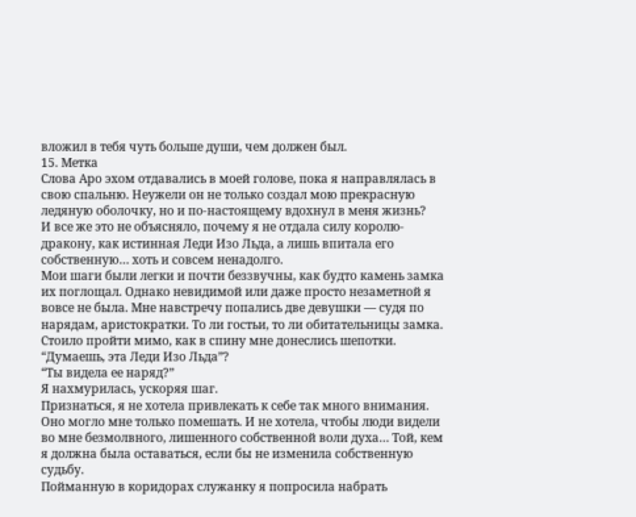вложил в тебя чуть больше души, чем должен был.
15. Метка
Слова Аро эхом отдавались в моей голове, пока я направлялась в свою спальню. Неужели он не только создал мою прекрасную ледяную оболочку, но и по-настоящему вдохнул в меня жизнь?
И все же это не объясняло, почему я не отдала силу королю-дракону, как истинная Леди Изо Льда, а лишь впитала его собственную… хоть и совсем ненадолго.
Мои шаги были легки и почти беззвучны, как будто камень замка их поглощал. Однако невидимой или даже просто незаметной я вовсе не была. Мне навстречу попались две девушки — судя по нарядам, аристократки. То ли гостьи, то ли обитательницы замка. Стоило пройти мимо, как в спину мне донеслись шепотки.
“Думаешь, эта Леди Изо Льда”?
“Ты видела ее наряд?”
Я нахмурилась, ускоряя шаг.
Признаться, я не хотела привлекать к себе так много внимания. Оно могло мне только помешать. И не хотела, чтобы люди видели во мне безмолвного, лишенного собственной воли духа… Той, кем я должна была оставаться, если бы не изменила собственную судьбу.
Пойманную в коридорах служанку я попросила набрать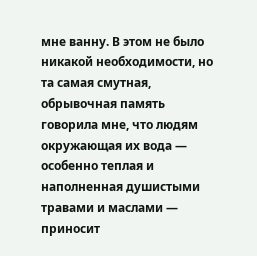мне ванну. В этом не было никакой необходимости, но та самая смутная, обрывочная память говорила мне, что людям окружающая их вода — особенно теплая и наполненная душистыми травами и маслами — приносит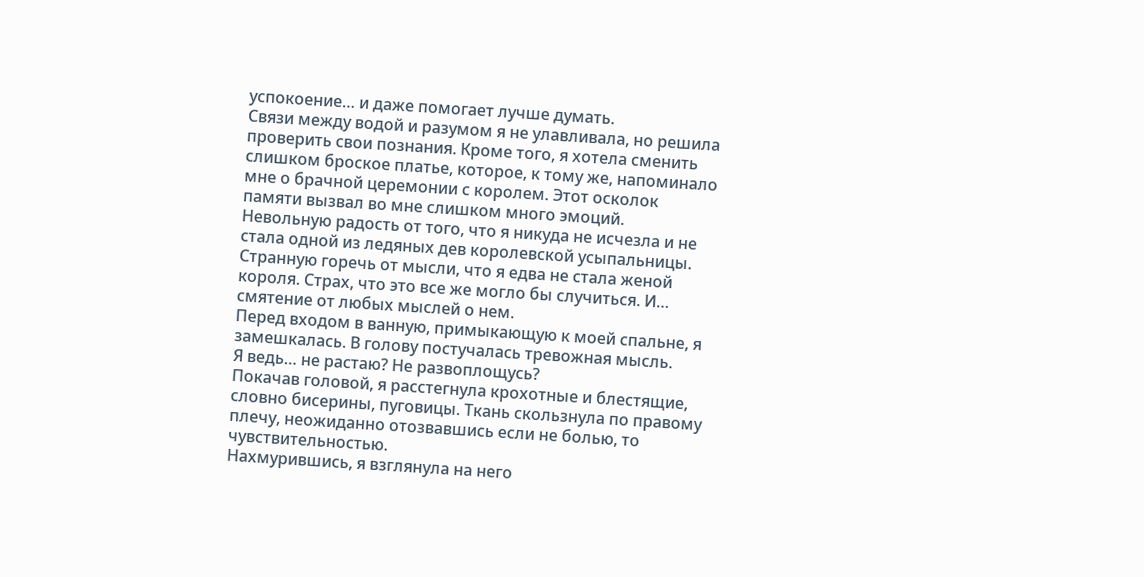успокоение… и даже помогает лучше думать.
Связи между водой и разумом я не улавливала, но решила проверить свои познания. Кроме того, я хотела сменить слишком броское платье, которое, к тому же, напоминало мне о брачной церемонии с королем. Этот осколок памяти вызвал во мне слишком много эмоций. Невольную радость от того, что я никуда не исчезла и не стала одной из ледяных дев королевской усыпальницы. Странную горечь от мысли, что я едва не стала женой короля. Страх, что это все же могло бы случиться. И… смятение от любых мыслей о нем.
Перед входом в ванную, примыкающую к моей спальне, я замешкалась. В голову постучалась тревожная мысль.
Я ведь… не растаю? Не развоплощусь?
Покачав головой, я расстегнула крохотные и блестящие, словно бисерины, пуговицы. Ткань скользнула по правому плечу, неожиданно отозвавшись если не болью, то чувствительностью.
Нахмурившись, я взглянула на него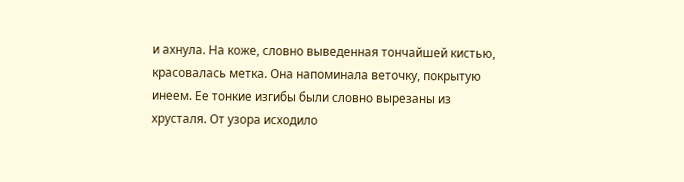и ахнула. На коже, словно выведенная тончайшей кистью, красовалась метка. Она напоминала веточку, покрытую инеем. Ее тонкие изгибы были словно вырезаны из хрусталя. От узора исходило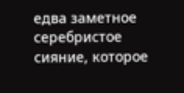едва заметное серебристое сияние, которое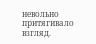невольно притягивало взгляд.